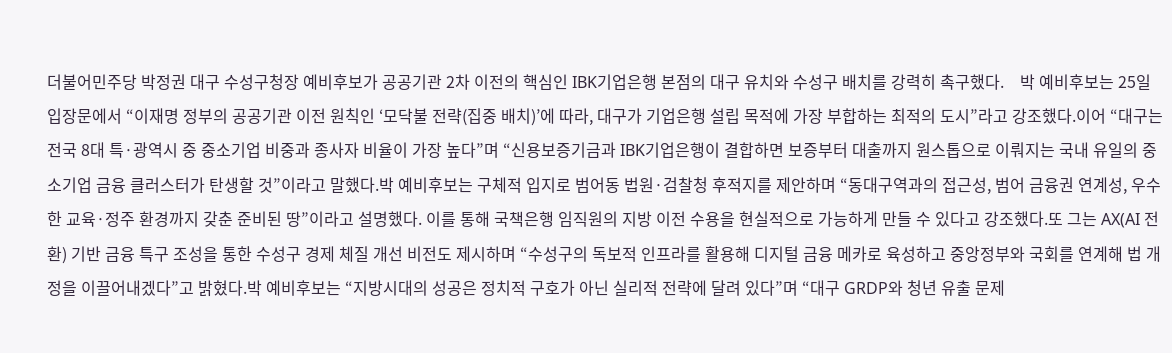더불어민주당 박정권 대구 수성구청장 예비후보가 공공기관 2차 이전의 핵심인 IBK기업은행 본점의 대구 유치와 수성구 배치를 강력히 촉구했다.    박 예비후보는 25일 입장문에서 “이재명 정부의 공공기관 이전 원칙인 ‘모닥불 전략(집중 배치)’에 따라, 대구가 기업은행 설립 목적에 가장 부합하는 최적의 도시”라고 강조했다.이어 “대구는 전국 8대 특·광역시 중 중소기업 비중과 종사자 비율이 가장 높다”며 “신용보증기금과 IBK기업은행이 결합하면 보증부터 대출까지 원스톱으로 이뤄지는 국내 유일의 중소기업 금융 클러스터가 탄생할 것”이라고 말했다.박 예비후보는 구체적 입지로 범어동 법원·검찰청 후적지를 제안하며 “동대구역과의 접근성, 범어 금융권 연계성, 우수한 교육·정주 환경까지 갖춘 준비된 땅”이라고 설명했다. 이를 통해 국책은행 임직원의 지방 이전 수용을 현실적으로 가능하게 만들 수 있다고 강조했다.또 그는 AX(AI 전환) 기반 금융 특구 조성을 통한 수성구 경제 체질 개선 비전도 제시하며 “수성구의 독보적 인프라를 활용해 디지털 금융 메카로 육성하고 중앙정부와 국회를 연계해 법 개정을 이끌어내겠다”고 밝혔다.박 예비후보는 “지방시대의 성공은 정치적 구호가 아닌 실리적 전략에 달려 있다”며 “대구 GRDP와 청년 유출 문제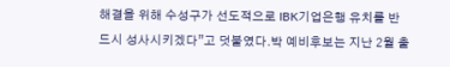해결을 위해 수성구가 선도적으로 IBK기업은행 유치를 반드시 성사시키겠다”고 덧붙였다.박 예비후보는 지난 2월 출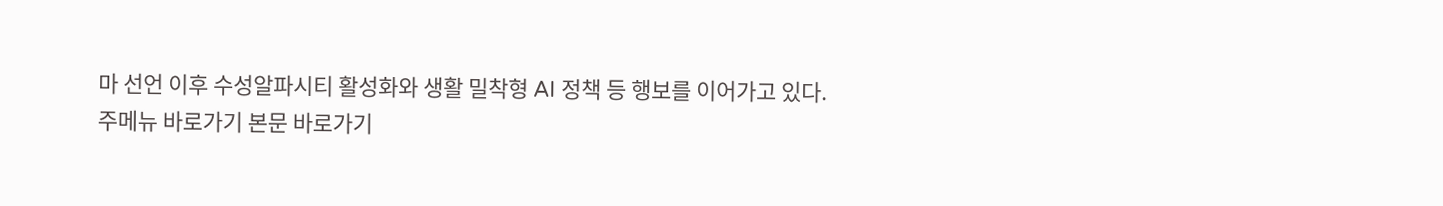마 선언 이후 수성알파시티 활성화와 생활 밀착형 AI 정책 등 행보를 이어가고 있다.
주메뉴 바로가기 본문 바로가기